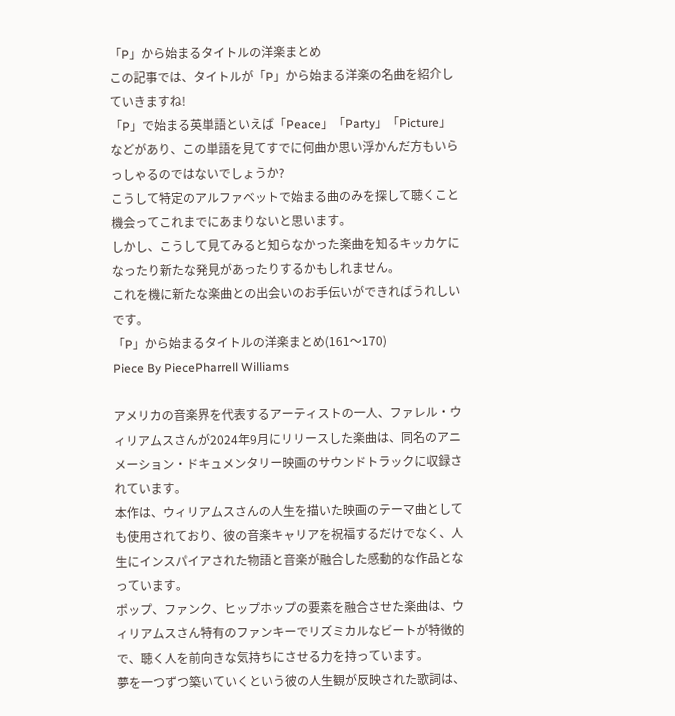「P」から始まるタイトルの洋楽まとめ
この記事では、タイトルが「P」から始まる洋楽の名曲を紹介していきますね!
「P」で始まる英単語といえば「Peace」「Party」「Picture」などがあり、この単語を見てすでに何曲か思い浮かんだ方もいらっしゃるのではないでしょうか?
こうして特定のアルファベットで始まる曲のみを探して聴くこと機会ってこれまでにあまりないと思います。
しかし、こうして見てみると知らなかった楽曲を知るキッカケになったり新たな発見があったりするかもしれません。
これを機に新たな楽曲との出会いのお手伝いができればうれしいです。
「P」から始まるタイトルの洋楽まとめ(161〜170)
Piece By PiecePharrell Williams

アメリカの音楽界を代表するアーティストの一人、ファレル・ウィリアムスさんが2024年9月にリリースした楽曲は、同名のアニメーション・ドキュメンタリー映画のサウンドトラックに収録されています。
本作は、ウィリアムスさんの人生を描いた映画のテーマ曲としても使用されており、彼の音楽キャリアを祝福するだけでなく、人生にインスパイアされた物語と音楽が融合した感動的な作品となっています。
ポップ、ファンク、ヒップホップの要素を融合させた楽曲は、ウィリアムスさん特有のファンキーでリズミカルなビートが特徴的で、聴く人を前向きな気持ちにさせる力を持っています。
夢を一つずつ築いていくという彼の人生観が反映された歌詞は、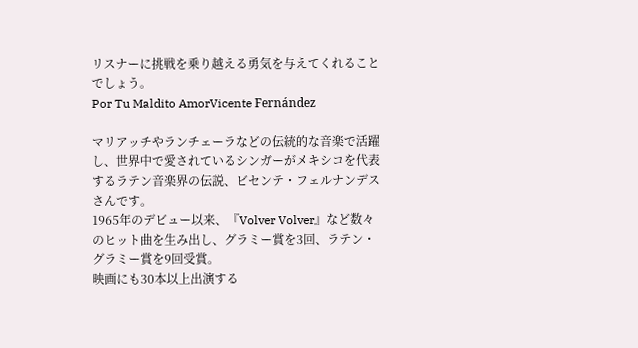リスナーに挑戦を乗り越える勇気を与えてくれることでしょう。
Por Tu Maldito AmorVicente Fernández

マリアッチやランチェーラなどの伝統的な音楽で活躍し、世界中で愛されているシンガーがメキシコを代表するラテン音楽界の伝説、ビセンテ・フェルナンデスさんです。
1965年のデビュー以来、『Volver Volver』など数々のヒット曲を生み出し、グラミー賞を3回、ラテン・グラミー賞を9回受賞。
映画にも30本以上出演する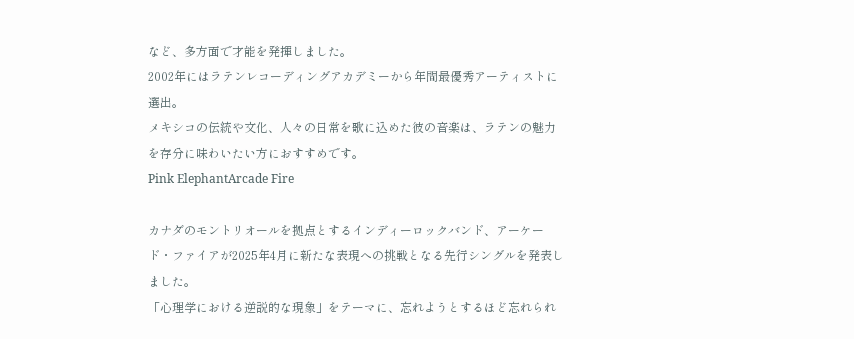など、多方面で才能を発揮しました。
2002年にはラテンレコーディングアカデミーから年間最優秀アーティストに選出。
メキシコの伝統や文化、人々の日常を歌に込めた彼の音楽は、ラテンの魅力を存分に味わいたい方におすすめです。
Pink ElephantArcade Fire

カナダのモントリオールを拠点とするインディーロックバンド、アーケード・ファイアが2025年4月に新たな表現への挑戦となる先行シングルを発表しました。
「心理学における逆説的な現象」をテーマに、忘れようとするほど忘れられ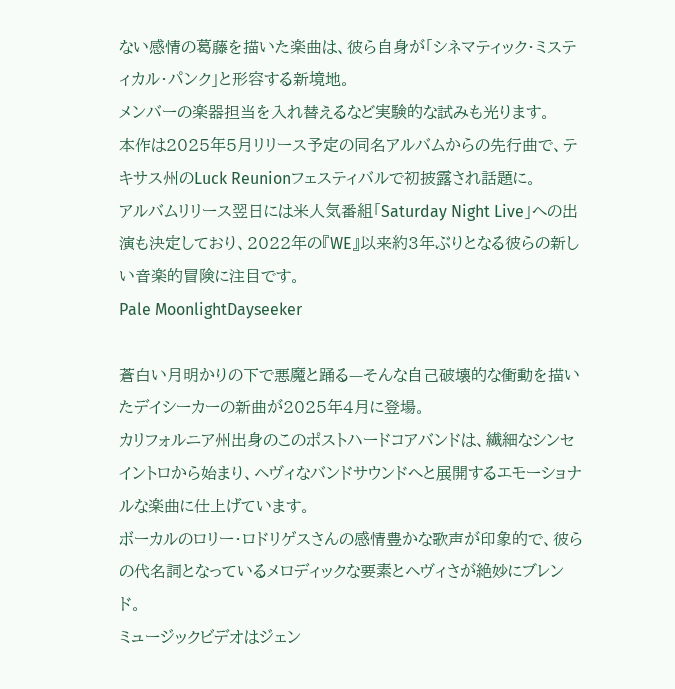ない感情の葛藤を描いた楽曲は、彼ら自身が「シネマティック・ミスティカル・パンク」と形容する新境地。
メンバーの楽器担当を入れ替えるなど実験的な試みも光ります。
本作は2025年5月リリース予定の同名アルバムからの先行曲で、テキサス州のLuck Reunionフェスティバルで初披露され話題に。
アルバムリリース翌日には米人気番組「Saturday Night Live」への出演も決定しており、2022年の『WE』以来約3年ぶりとなる彼らの新しい音楽的冒険に注目です。
Pale MoonlightDayseeker

蒼白い月明かりの下で悪魔と踊る—そんな自己破壊的な衝動を描いたデイシーカーの新曲が2025年4月に登場。
カリフォルニア州出身のこのポストハードコアバンドは、繊細なシンセイントロから始まり、ヘヴィなバンドサウンドへと展開するエモーショナルな楽曲に仕上げています。
ボーカルのロリー・ロドリゲスさんの感情豊かな歌声が印象的で、彼らの代名詞となっているメロディックな要素とヘヴィさが絶妙にブレンド。
ミュージックビデオはジェン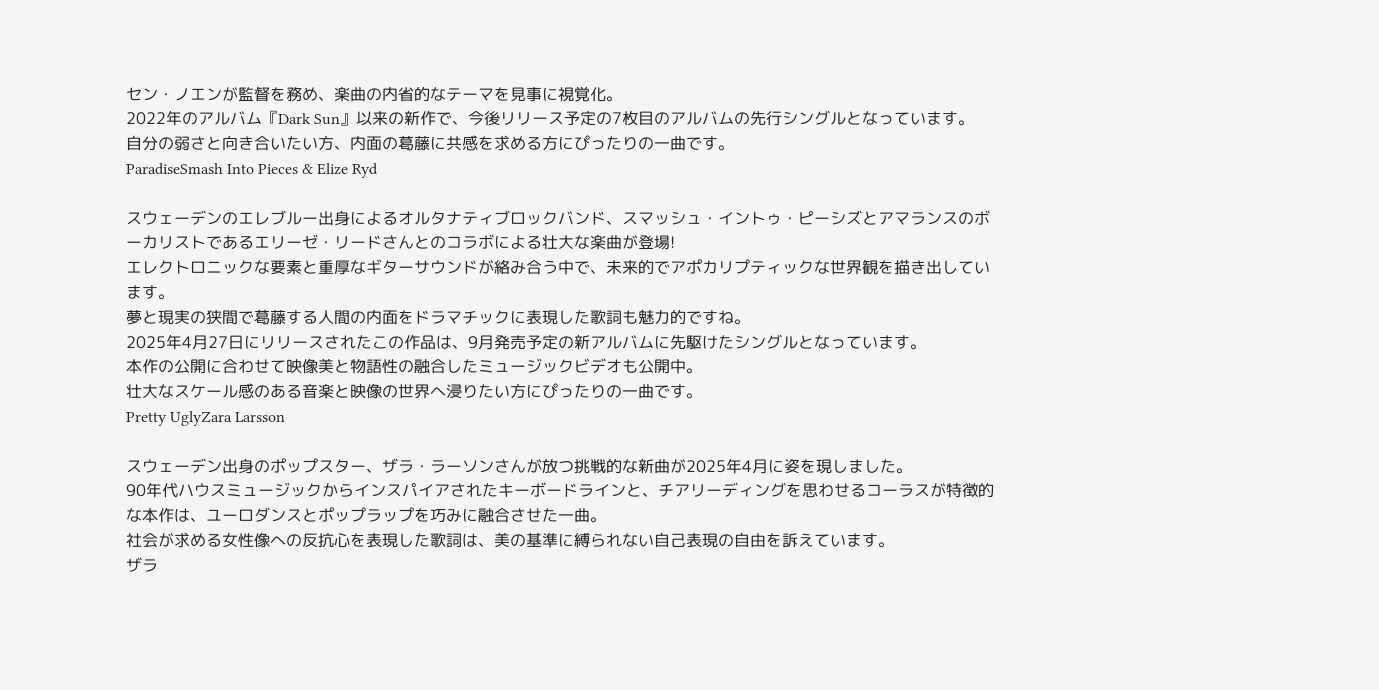セン・ノエンが監督を務め、楽曲の内省的なテーマを見事に視覚化。
2022年のアルバム『Dark Sun』以来の新作で、今後リリース予定の7枚目のアルバムの先行シングルとなっています。
自分の弱さと向き合いたい方、内面の葛藤に共感を求める方にぴったりの一曲です。
ParadiseSmash Into Pieces & Elize Ryd

スウェーデンのエレブルー出身によるオルタナティブロックバンド、スマッシュ・イントゥ・ピーシズとアマランスのボーカリストであるエリーゼ・リードさんとのコラボによる壮大な楽曲が登場!
エレクトロニックな要素と重厚なギターサウンドが絡み合う中で、未来的でアポカリプティックな世界観を描き出しています。
夢と現実の狭間で葛藤する人間の内面をドラマチックに表現した歌詞も魅力的ですね。
2025年4月27日にリリースされたこの作品は、9月発売予定の新アルバムに先駆けたシングルとなっています。
本作の公開に合わせて映像美と物語性の融合したミュージックビデオも公開中。
壮大なスケール感のある音楽と映像の世界へ浸りたい方にぴったりの一曲です。
Pretty UglyZara Larsson

スウェーデン出身のポップスター、ザラ・ラーソンさんが放つ挑戦的な新曲が2025年4月に姿を現しました。
90年代ハウスミュージックからインスパイアされたキーボードラインと、チアリーディングを思わせるコーラスが特徴的な本作は、ユーロダンスとポップラップを巧みに融合させた一曲。
社会が求める女性像への反抗心を表現した歌詞は、美の基準に縛られない自己表現の自由を訴えています。
ザラ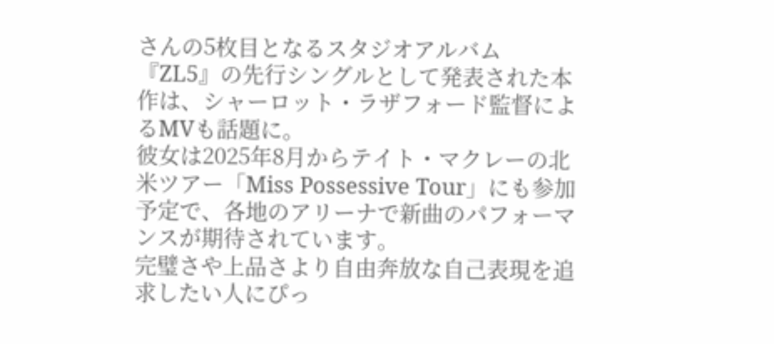さんの5枚目となるスタジオアルバム『ZL5』の先行シングルとして発表された本作は、シャーロット・ラザフォード監督によるMVも話題に。
彼女は2025年8月からテイト・マクレーの北米ツアー「Miss Possessive Tour」にも参加予定で、各地のアリーナで新曲のパフォーマンスが期待されています。
完璧さや上品さより自由奔放な自己表現を追求したい人にぴっ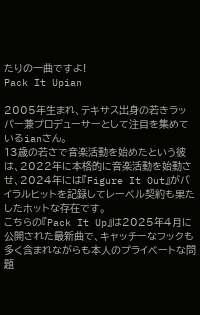たりの一曲ですよ!
Pack It Upian

2005年生まれ、テキサス出身の若きラッパー兼プロデューサーとして注目を集めているianさん。
13歳の若さで音楽活動を始めたという彼は、2022年に本格的に音楽活動を始動させ、2024年には『Figure It Out』がバイラルヒットを記録してレーベル契約も果たしたホットな存在です。
こちらの『Pack It Up』は2025年4月に公開された最新曲で、キャッチーなフックも多く含まれながらも本人のプライベートな問題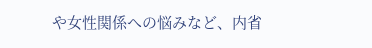や女性関係への悩みなど、内省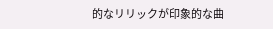的なリリックが印象的な曲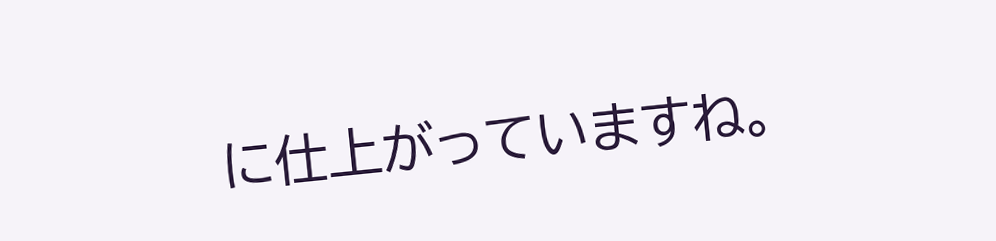に仕上がっていますね。